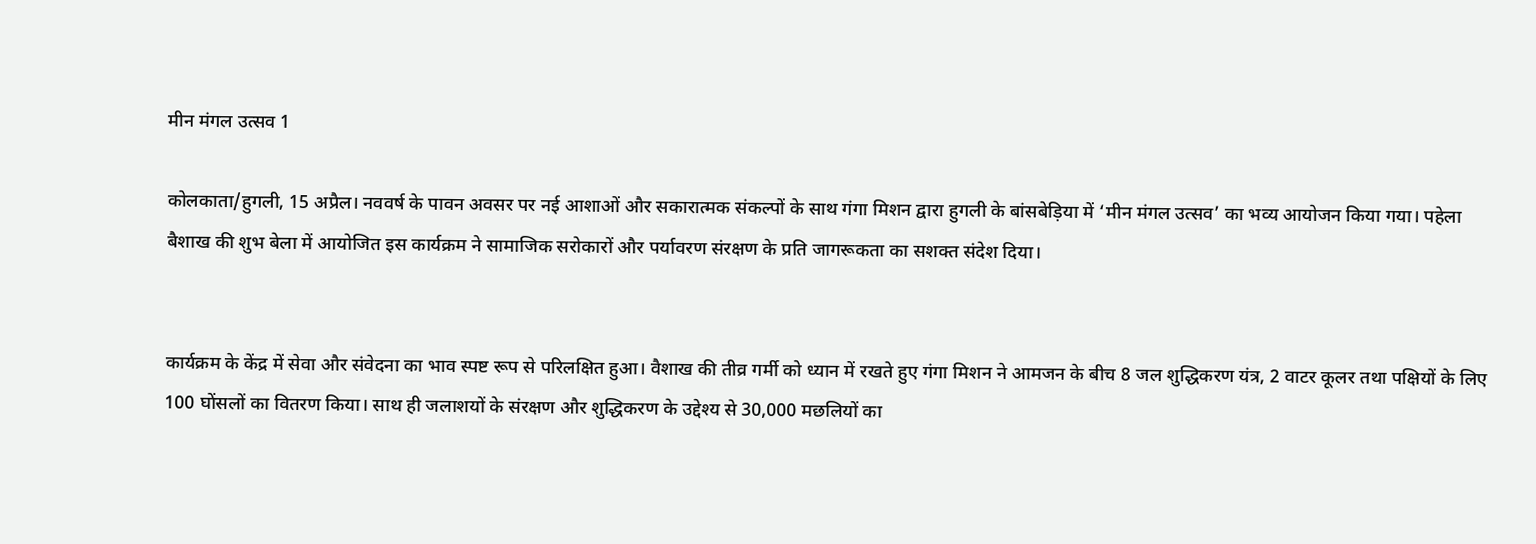मीन मंगल उत्‍सव 1

कोलकाता/हुगली, 15 अप्रैल। नववर्ष के पावन अवसर पर नई आशाओं और सकारात्मक संकल्पों के साथ गंगा मिशन द्वारा हुगली के बांसबेड़िया में ‘मीन मंगल उत्सव’ का भव्य आयोजन किया गया। पहेला बैशाख की शुभ बेला में आयोजित इस कार्यक्रम ने सामाजिक सरोकारों और पर्यावरण संरक्षण के प्रति जागरूकता का सशक्त संदेश दिया।


कार्यक्रम के केंद्र में सेवा और संवेदना का भाव स्पष्ट रूप से परिलक्षित हुआ। वैशाख की तीव्र गर्मी को ध्यान में रखते हुए गंगा मिशन ने आमजन के बीच 8 जल शुद्धिकरण यंत्र, 2 वाटर कूलर तथा पक्षियों के लिए 100 घोंसलों का वितरण किया। साथ ही जलाशयों के संरक्षण और शुद्धिकरण के उद्देश्य से 30,000 मछलियों का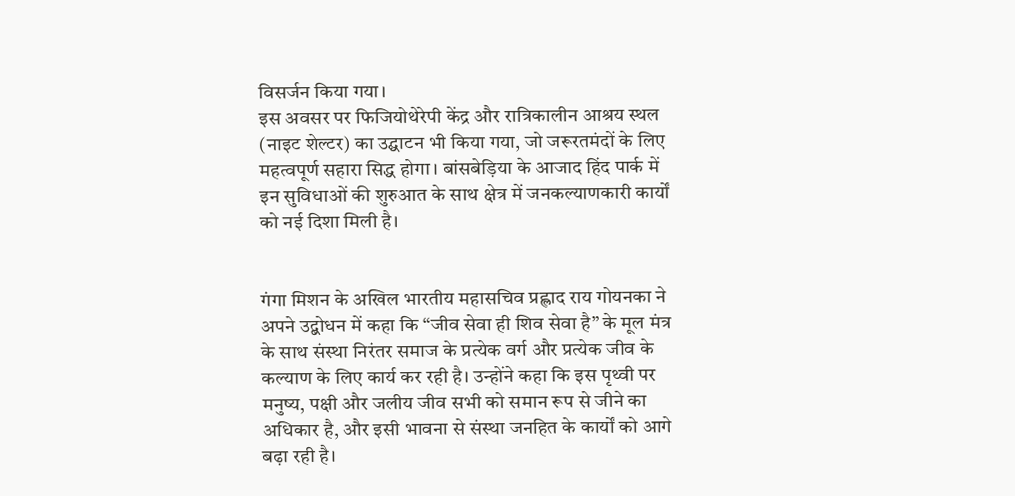विसर्जन किया गया।
इस अवसर पर फिजियोथेरेपी केंद्र और रात्रिकालीन आश्रय स्थल (नाइट शेल्टर) का उद्घाटन भी किया गया, जो जरूरतमंदों के लिए महत्वपूर्ण सहारा सिद्ध होगा। बांसबेड़िया के आजाद हिंद पार्क में इन सुविधाओं की शुरुआत के साथ क्षेत्र में जनकल्याणकारी कार्यों को नई दिशा मिली है।


गंगा मिशन के अखिल भारतीय महासचिव प्रह्लाद राय गोयनका ने अपने उद्बोधन में कहा कि “जीव सेवा ही शिव सेवा है” के मूल मंत्र के साथ संस्था निरंतर समाज के प्रत्येक वर्ग और प्रत्येक जीव के कल्याण के लिए कार्य कर रही है। उन्होंने कहा कि इस पृथ्वी पर मनुष्य, पक्षी और जलीय जीव सभी को समान रूप से जीने का अधिकार है, और इसी भावना से संस्था जनहित के कार्यों को आगे बढ़ा रही है।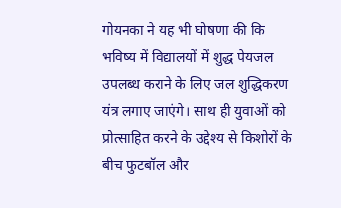गोयनका ने यह भी घोषणा की कि भविष्य में विद्यालयों में शुद्ध पेयजल उपलब्ध कराने के लिए जल शुद्धिकरण यंत्र लगाए जाएंगे। साथ ही युवाओं को प्रोत्साहित करने के उद्देश्य से किशोरों के बीच फुटबॉल और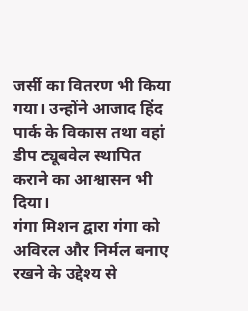जर्सी का वितरण भी किया गया। उन्होंने आजाद हिंद पार्क के विकास तथा वहां डीप ट्यूबवेल स्थापित कराने का आश्वासन भी दिया।
गंगा मिशन द्वारा गंगा को अविरल और निर्मल बनाए रखने के उद्देश्य से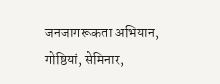जनजागरूकता अभियान, गोष्ठियां, सेमिनार,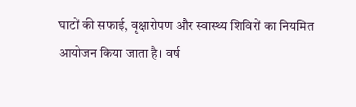घाटों की सफाई, वृक्षारोपण और स्वास्थ्य शिविरों का नियमित आयोजन किया जाता है। वर्ष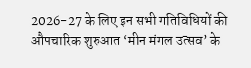2026-27 के लिए इन सभी गतिविधियों की औपचारिक शुरुआत ‘मीन मंगल उत्सव’ के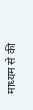माध्यम से की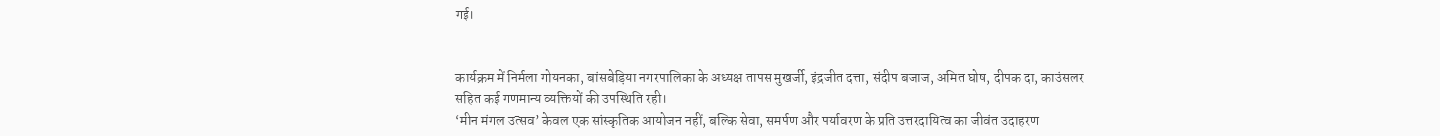गई।


कार्यक्रम में निर्मला गोयनका, बांसबेड़िया नगरपालिका के अध्यक्ष तापस मुखर्जी, इंद्रजीत दत्ता, संदीप बजाज, अमित घोष, दीपक दा, काउंसलर सहित कई गणमान्य व्यक्तियों की उपस्थिति रही।
‘मीन मंगल उत्सव’ केवल एक सांस्कृतिक आयोजन नहीं, बल्कि सेवा, समर्पण और पर्यावरण के प्रति उत्तरदायित्व का जीवंत उदाहरण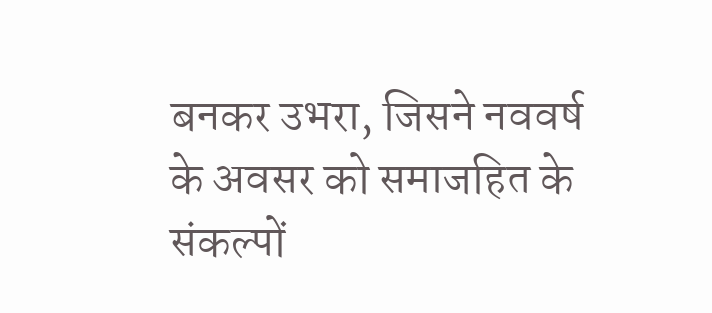बनकर उभरा, जिसने नववर्ष के अवसर को समाजहित के संकल्पों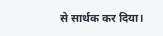से सार्थक कर दिया।